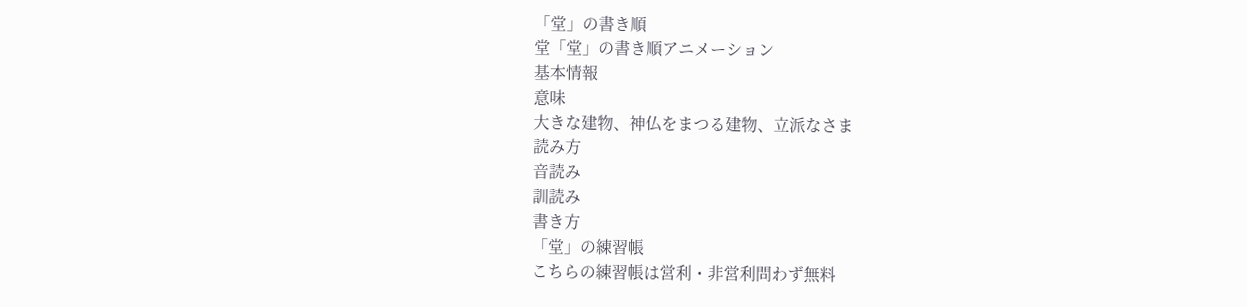「堂」の書き順
堂「堂」の書き順アニメーション
基本情報
意味
大きな建物、神仏をまつる建物、立派なさま
読み方
音読み
訓読み
書き方
「堂」の練習帳
こちらの練習帳は営利・非営利問わず無料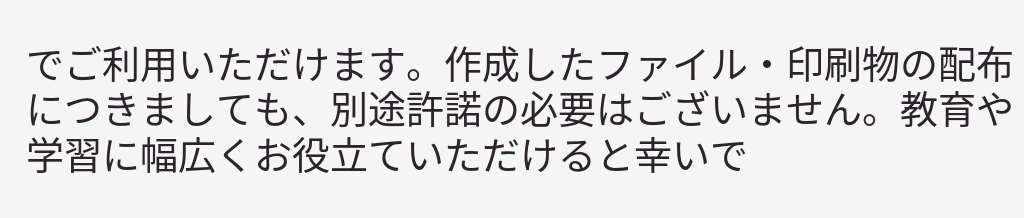でご利用いただけます。作成したファイル・印刷物の配布につきましても、別途許諾の必要はございません。教育や学習に幅広くお役立ていただけると幸いで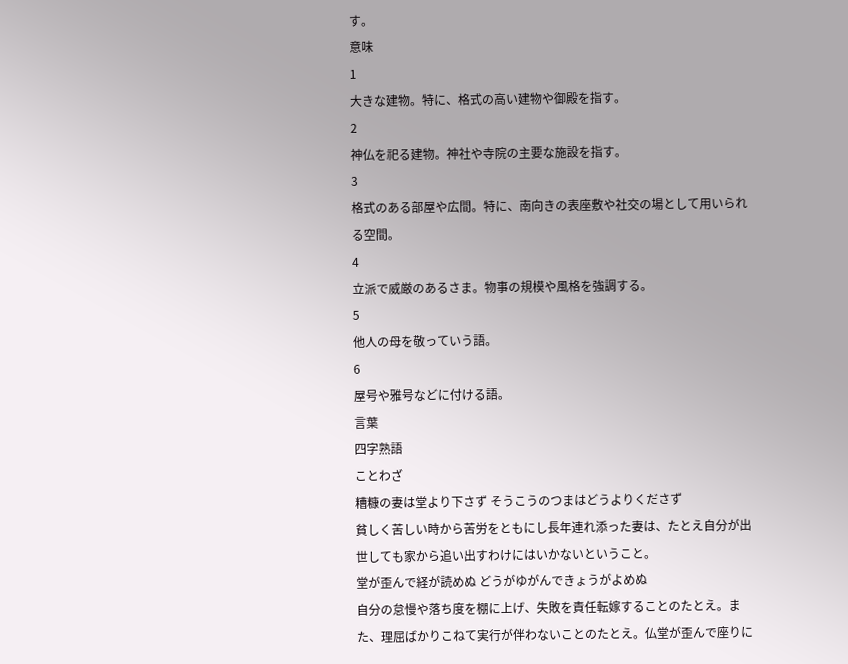す。
意味
1
大きな建物。特に、格式の高い建物や御殿を指す。
2
神仏を祀る建物。神社や寺院の主要な施設を指す。
3
格式のある部屋や広間。特に、南向きの表座敷や社交の場として用いられる空間。
4
立派で威厳のあるさま。物事の規模や風格を強調する。
5
他人の母を敬っていう語。
6
屋号や雅号などに付ける語。
言葉
四字熟語
ことわざ
糟糠の妻は堂より下さず そうこうのつまはどうよりくださず
貧しく苦しい時から苦労をともにし長年連れ添った妻は、たとえ自分が出世しても家から追い出すわけにはいかないということ。
堂が歪んで経が読めぬ どうがゆがんできょうがよめぬ
自分の怠慢や落ち度を棚に上げ、失敗を責任転嫁することのたとえ。また、理屈ばかりこねて実行が伴わないことのたとえ。仏堂が歪んで座りに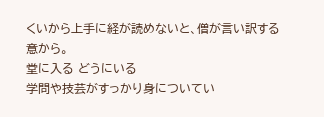くいから上手に経が読めないと、僧が言い訳する意から。
堂に入る どうにいる
学問や技芸がすっかり身についてい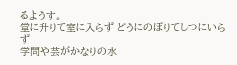るようす。
堂に升りて室に入らず どうにのぼりてしつにいらず
学問や芸がかなりの水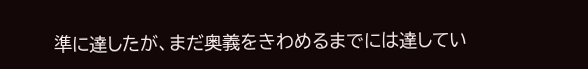準に達したが、まだ奥義をきわめるまでには達してい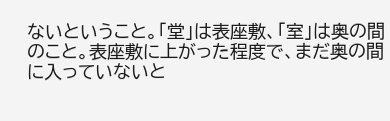ないということ。「堂」は表座敷、「室」は奥の間のこと。表座敷に上がった程度で、まだ奥の間に入っていないと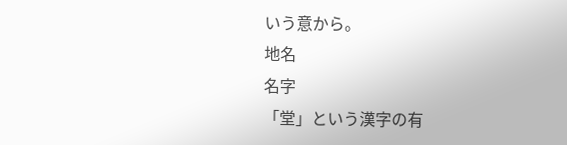いう意から。
地名
名字
「堂」という漢字の有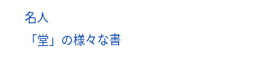名人
「堂」の様々な書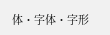体・字体・字形